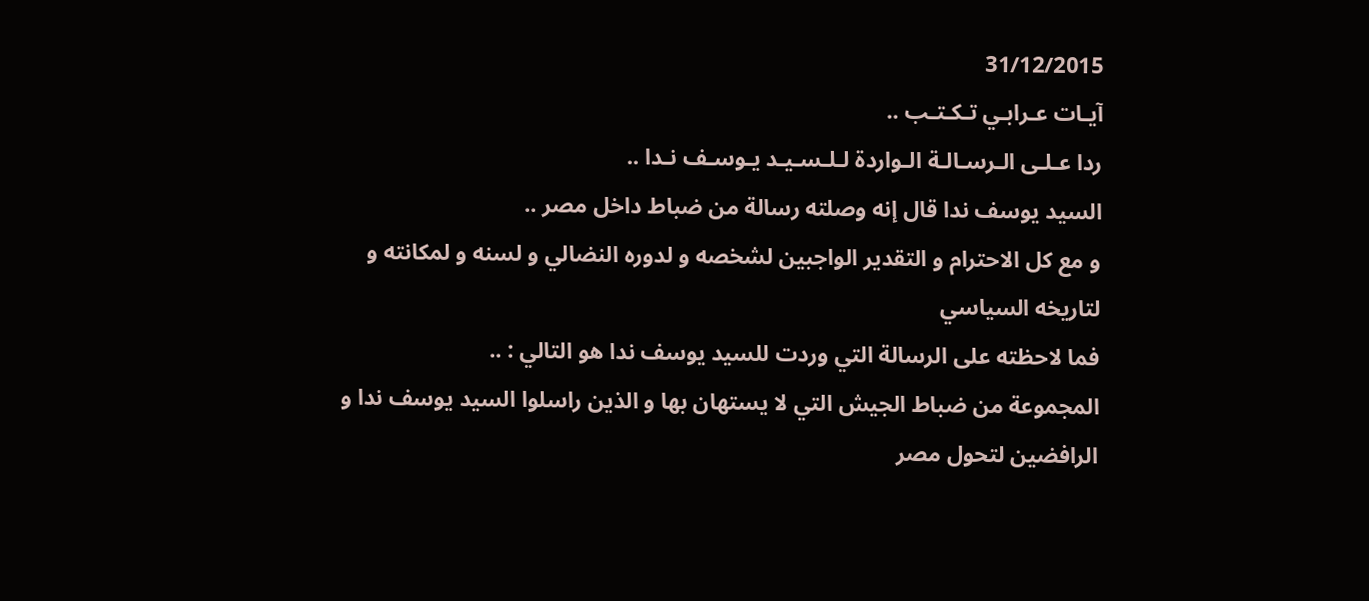31/12/2015
آيـات عـرابـي تـكـتـب ..
ردا عـلـى الـرسـالـة الـواردة لـلـسـيـد يـوسـف نـدا ..
السيد يوسف ندا قال إنه وصلته رسالة من ضباط داخل مصر ..
و مع كل الاحترام و التقدير الواجبين لشخصه و لدوره النضالي و لسنه و لمكانته و لتاريخه السياسي
فما لاحظته على الرسالة التي وردت للسيد يوسف ندا هو التالي : ..
المجموعة من ضباط الجيش التي لا يستهان بها و الذين راسلوا السيد يوسف ندا و الرافضين لتحول مصر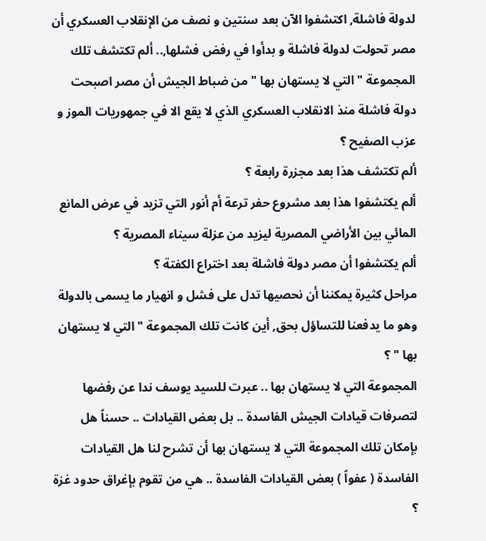لدولة فاشلة, اكتشفوا الآن بعد سنتين و نصف من الإنقلاب العسكري أن مصر تحولت لدولة فاشلة و بدأوا في رفض فشلها,.. ألم تكتشف تلك المجموعة " التي لا يستهان بها " من ضباط الجيش أن مصر اصبحت دولة فاشلة منذ الانقلاب العسكري الذي لا يقع الا في جمهوريات الموز و عزب الصفيح ؟
ألم تكتشف هذا بعد مجزرة رابعة ؟
ألم يكتشفوا هذا بعد مشروع حفر ترعة أم أنور التي تزيد في عرض المانع المائي بين الأراضي المصرية ليزيد من عزلة سيناء المصرية ؟
ألم يكتشفوا أن مصر دولة فاشلة بعد اختراع الكفتة ؟
مراحل كثيرة يمكننا أن نحصيها تدل على فشل و انهيار ما يسمى بالدولة وهو ما يدفعنا للتساؤل بحق, أين كانت تلك المجموعة " التي لا يستهان بها " ؟
المجموعة التي لا يستهان بها .. عبرت للسيد يوسف ندا عن رفضها لتصرفات قيادات الجيش الفاسدة .. بل بعض القيادات .. حسناً هل بإمكان تلك المجموعة التي لا يستهان بها أن تشرح لنا هل القيادات الفاسدة ( عفواً ) بعض القيادات الفاسدة .. هي من تقوم بإغراق حدود غزة ؟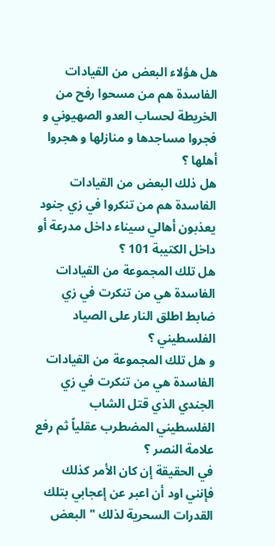هل هؤلاء البعض من القيادات الفاسدة هم من مسحوا رفح من الخريطة لحساب العدو الصهيوني و فجروا مساجدها و منازلها و هجروا أهلها ؟
هل ذلك البعض من القيادات الفاسدة هم من تنكروا في زي جنود يعذبون أهالي سيناء داخل مدرعة أو داخل الكتيبة 101 ؟
هل تلك المجموعة من القيادات الفاسدة هي من تنكرت في زي ضابط اطلق النار على الصياد الفلسطيني ؟
و هل تلك المجموعة من القيادات الفاسدة هي من تنكرت في زي الجندي الذي قتل الشاب الفلسطيني المضطرب عقلياً ثم رفع علامة النصر ؟
في الحقيقة إن كان الأمر كذلك فإنني اود أن اعبر عن إعجابي بتلك القدرات السحرية لذلك " البعض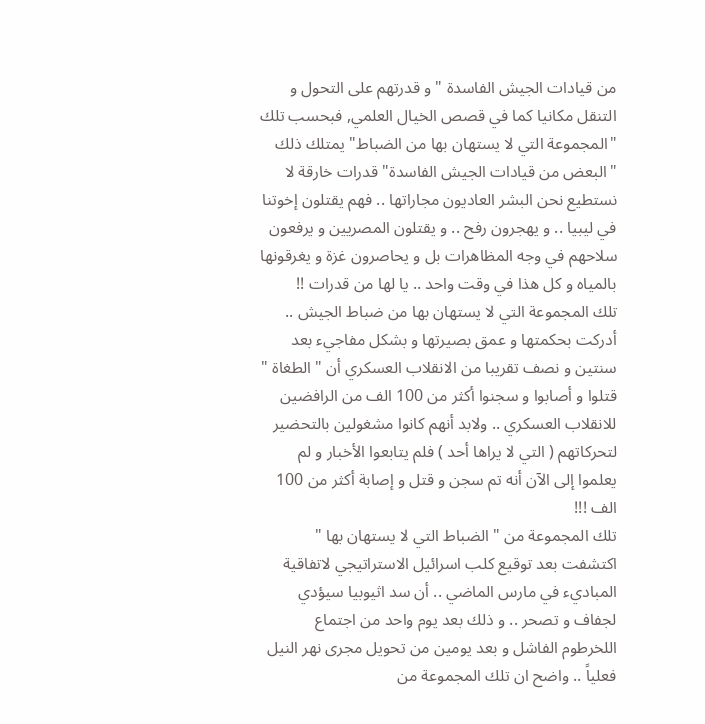من قيادات الجيش الفاسدة " و قدرتهم على التحول و التنقل مكانيا كما في قصص الخيال العلمي, فبحسب تلك "المجموعة التي لا يستهان بها من الضباط" يمتلك ذلك "البعض من قيادات الجيش الفاسدة" قدرات خارقة لا نستطيع نحن البشر العاديون مجاراتها .. فهم يقتلون إخوتنا في ليبيا .. و يهجرون رفح .. و يقتلون المصريين و يرفعون سلاحهم في وجه المظاهرات بل و يحاصرون غزة و يغرقونها بالمياه و كل هذا في وقت واحد .. يا لها من قدرات !!
تلك المجموعة التي لا يستهان بها من ضباط الجيش .. أدركت بحكمتها و عمق بصيرتها و بشكل مفاجيء بعد سنتين و نصف تقريبا من الانقلاب العسكري أن " الطغاة " قتلوا و أصابوا و سجنوا أكثر من 100 الف من الرافضين للانقلاب العسكري .. ولابد أنهم كانوا مشغولين بالتحضير لتحركاتهم ( التي لا يراها أحد ) فلم يتابعوا الأخبار و لم يعلموا إلى الآن أنه تم سجن و قتل و إصابة أكثر من 100 الف !!!
تلك المجموعة من " الضباط التي لا يستهان بها " اكتشفت بعد توقيع كلب اسرائيل الاستراتيجي لاتفاقية المباديء في مارس الماضي .. أن سد اثيوبيا سيؤدي لجفاف و تصحر .. و ذلك بعد يوم واحد من اجتماع اللخرطوم الفاشل و بعد يومين من تحويل مجرى نهر النيل فعلياً .. واضح ان تلك المجموعة من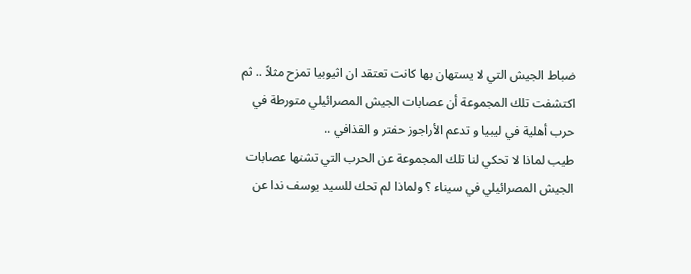ضباط الجيش التي لا يستهان بها كانت تعتقد ان اثيوبيا تمزح مثلاً .. ثم اكتشفت تلك المجموعة أن عصابات الجيش المصرائيلي متورطة في حرب أهلية في ليبيا و تدعم الأراجوز حفتر و القذافي ..
طيب لماذا لا تحكي لنا تلك المجموعة عن الحرب التي تشنها عصابات الجيش المصرائيلي في سيناء ؟ ولماذا لم تحك للسيد يوسف ندا عن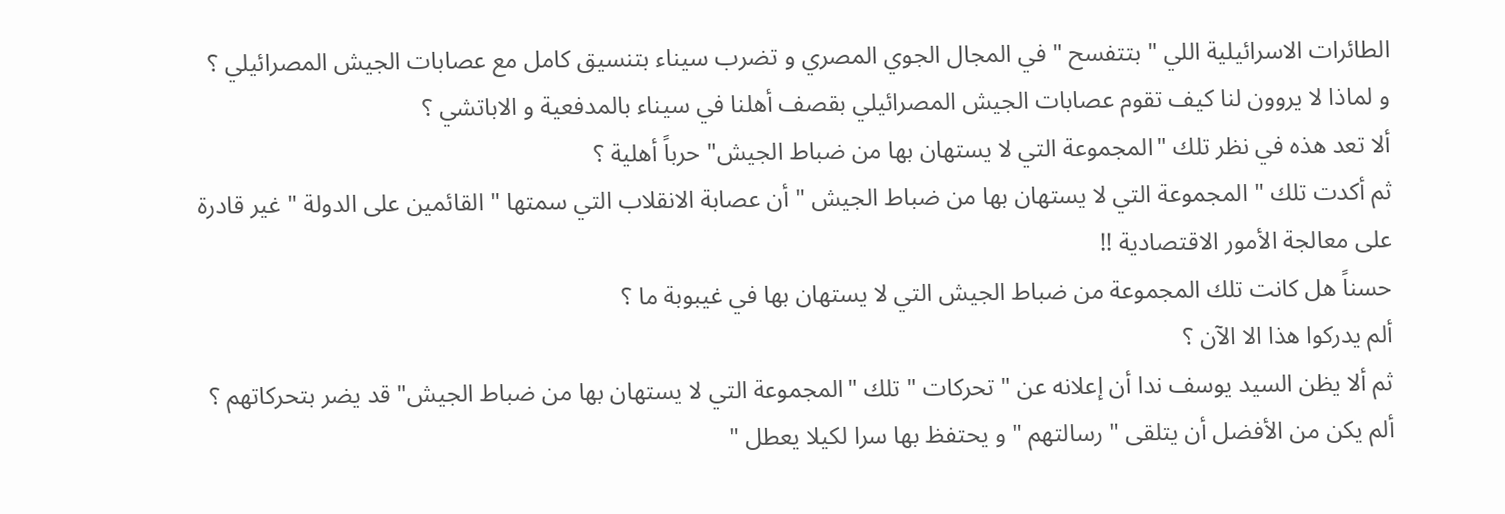الطائرات الاسرائيلية اللي " بتتفسح " في المجال الجوي المصري و تضرب سيناء بتنسيق كامل مع عصابات الجيش المصرائيلي ؟
و لماذا لا يروون لنا كيف تقوم عصابات الجيش المصرائيلي بقصف أهلنا في سيناء بالمدفعية و الاباتشي ؟
ألا تعد هذه في نظر تلك "المجموعة التي لا يستهان بها من ضباط الجيش" حرباً أهلية ؟
ثم أكدت تلك " المجموعة التي لا يستهان بها من ضباط الجيش " أن عصابة الانقلاب التي سمتها " القائمين على الدولة " غير قادرة على معالجة الأمور الاقتصادية !!
حسناً هل كانت تلك المجموعة من ضباط الجيش التي لا يستهان بها في غيبوبة ما ؟
ألم يدركوا هذا الا الآن ؟
ثم ألا يظن السيد يوسف ندا أن إعلانه عن " تحركات " تلك "المجموعة التي لا يستهان بها من ضباط الجيش" قد يضر بتحركاتهم ؟
ألم يكن من الأفضل أن يتلقى " رسالتهم " و يحتفظ بها سرا لكيلا يعطل "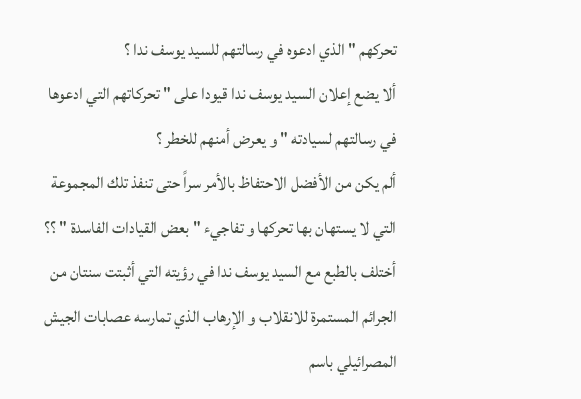تحركهم " الذي ادعوه في رسالتهم للسيد يوسف ندا ؟
ألا يضع إعلان السيد يوسف ندا قيودا على " تحركاتهم التي ادعوها في رسالتهم لسيادته " و يعرض أمنهم للخطر ؟
ألم يكن من الأفضل الاحتفاظ بالأمر سراً حتى تنفذ تلك المجموعة التي لا يستهان بها تحركها و تفاجيء " بعض القيادات الفاسدة " ؟؟
أختلف بالطبع مع السيد يوسف ندا في رؤيته التي أثبتت سنتان من الجرائم المستمرة للانقلاب و الإرهاب الذي تمارسه عصابات الجيش المصرائيلي باسم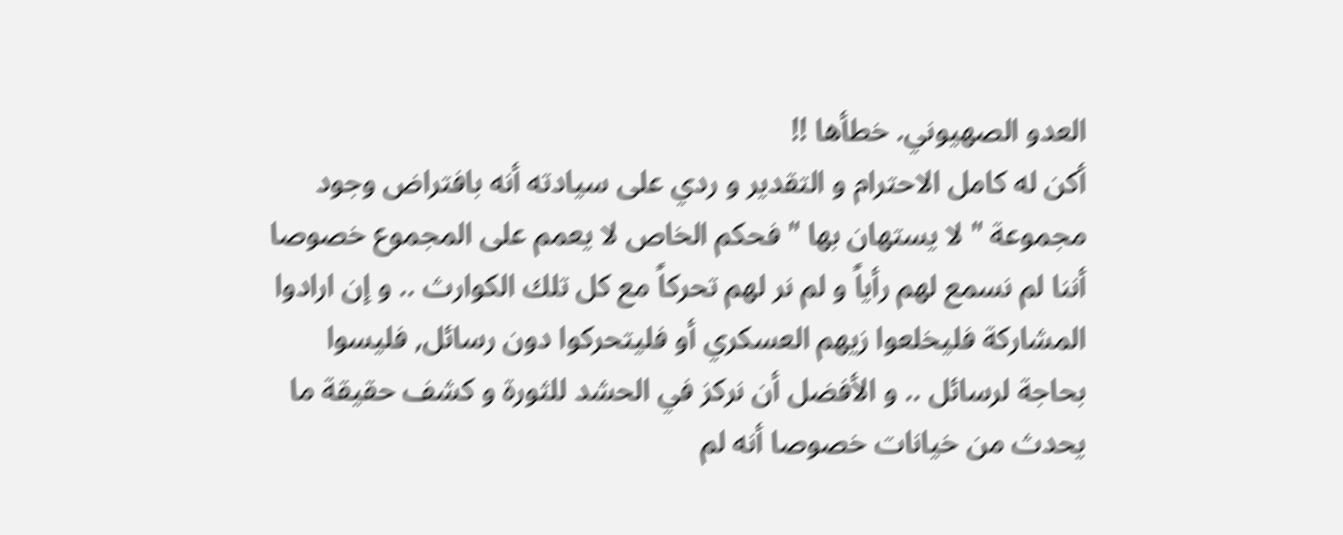العدو الصهيوني. خطأها !!
أكن له كامل الاحترام و التقدير و ردي على سيادته أنه بافتراض وجود مجموعة " لا يستهان بها " فحكم الخاص لا يعمم على المجموع خصوصا أننا لم نسمع لهم رأياً و لم نر لهم تحركاً مع كل تلك الكوارث .. و إن ارادوا المشاركة فليخلعوا زيهم العسكري أو فليتحركوا دون رسائل, فليسوا بحاجة لرسائل .. و الأفضل أن نركز في الحشد للثورة و كشف حقيقة ما يحدث من خيانات خصوصا أنه لم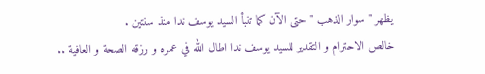يظهر " سوار الذهب " حتى الآن كما تنبأ السيد يوسف ندا منذ سنتين .
خالص الاحترام و التقدير للسيد يوسف ندا اطال الله في عمره و رزقه الصحة و العافية ..